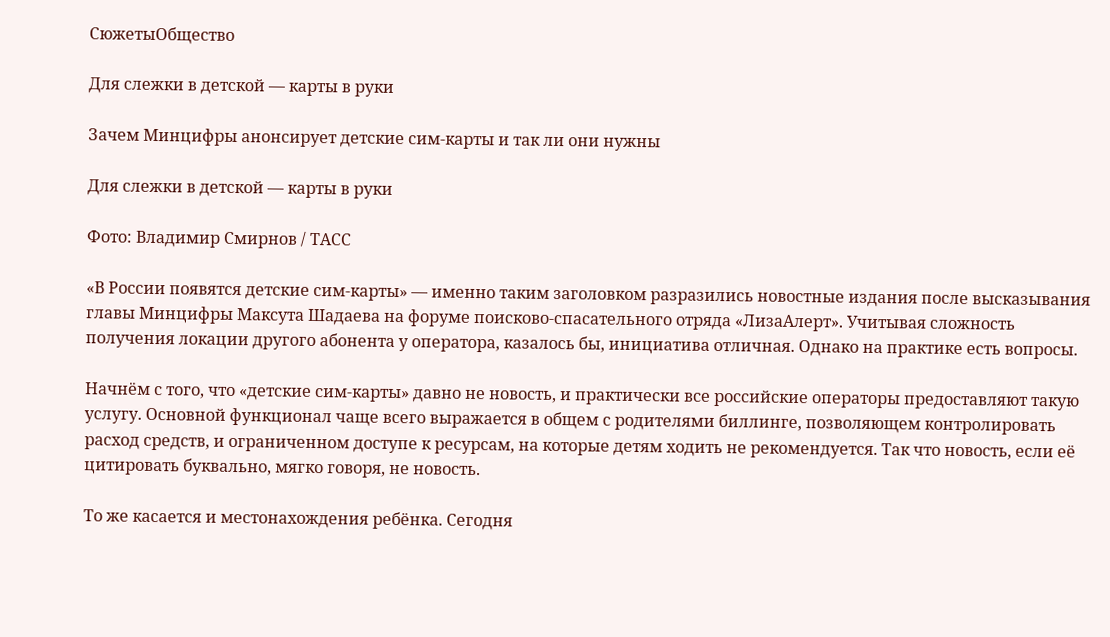СюжетыОбщество

Для слежки в детской — карты в руки

Зачем Минцифры анонсирует детские сим-карты и так ли они нужны

Для слежки в детской — карты в руки

Фото: Владимир Смирнов / ТАСС

«В России появятся детские сим-карты» — именно таким заголовком разразились новостные издания после высказывания главы Минцифры Максута Шадаева на форуме поисково-спасательного отряда «ЛизаАлерт». Учитывая сложность получения локации другого абонента у оператора, казалось бы, инициатива отличная. Однако на практике есть вопросы.

Начнём с того, что «детские сим-карты» давно не новость, и практически все российские операторы предоставляют такую услугу. Основной функционал чаще всего выражается в общем с родителями биллинге, позволяющем контролировать расход средств, и ограниченном доступе к ресурсам, на которые детям ходить не рекомендуется. Так что новость, если её цитировать буквально, мягко говоря, не новость.

То же касается и местонахождения ребёнка. Сегодня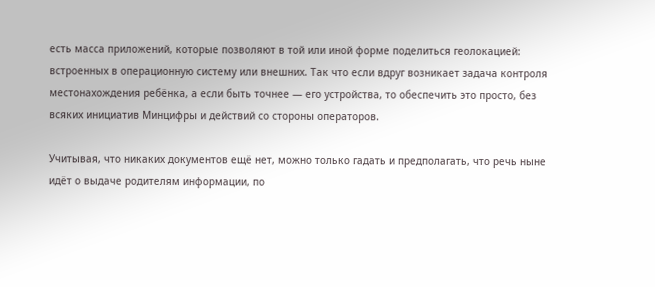есть масса приложений, которые позволяют в той или иной форме поделиться геолокацией: встроенных в операционную систему или внешних. Так что если вдруг возникает задача контроля местонахождения ребёнка, а если быть точнее — его устройства, то обеспечить это просто, без всяких инициатив Минцифры и действий со стороны операторов.

Учитывая, что никаких документов ещё нет, можно только гадать и предполагать, что речь ныне идёт о выдаче родителям информации, по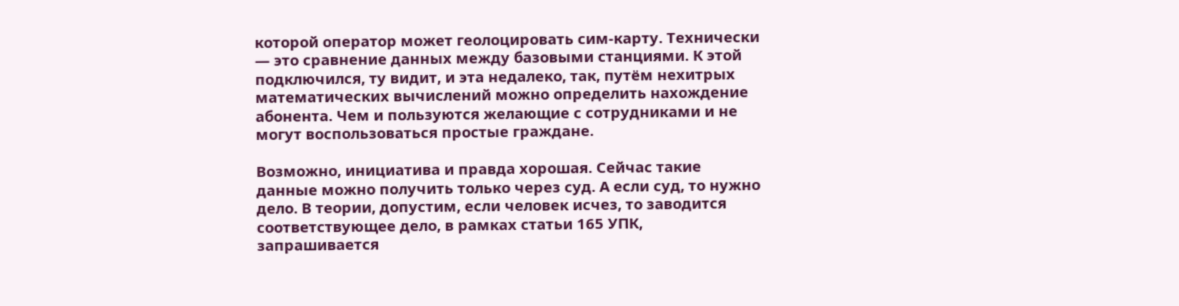которой оператор может геолоцировать сим-карту. Технически — это сравнение данных между базовыми станциями. К этой подключился, ту видит, и эта недалеко, так, путём нехитрых математических вычислений можно определить нахождение абонента. Чем и пользуются желающие с сотрудниками и не могут воспользоваться простые граждане.

Возможно, инициатива и правда хорошая. Сейчас такие данные можно получить только через суд. А если суд, то нужно дело. В теории, допустим, если человек исчез, то заводится соответствующее дело, в рамках статьи 165 УПК, запрашивается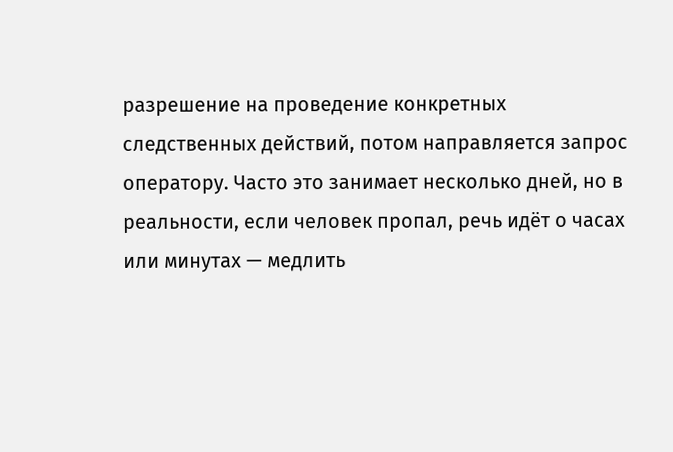разрешение на проведение конкретных следственных действий, потом направляется запрос оператору. Часто это занимает несколько дней, но в реальности, если человек пропал, речь идёт о часах или минутах — медлить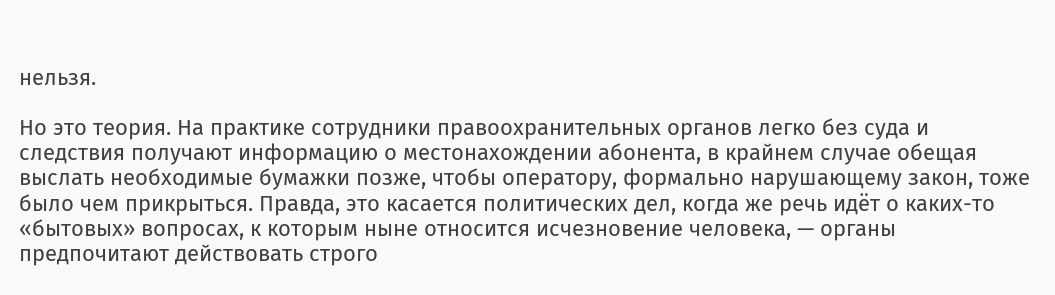нельзя.

Но это теория. На практике сотрудники правоохранительных органов легко без суда и следствия получают информацию о местонахождении абонента, в крайнем случае обещая выслать необходимые бумажки позже, чтобы оператору, формально нарушающему закон, тоже было чем прикрыться. Правда, это касается политических дел, когда же речь идёт о каких-то «бытовых» вопросах, к которым ныне относится исчезновение человека, — органы предпочитают действовать строго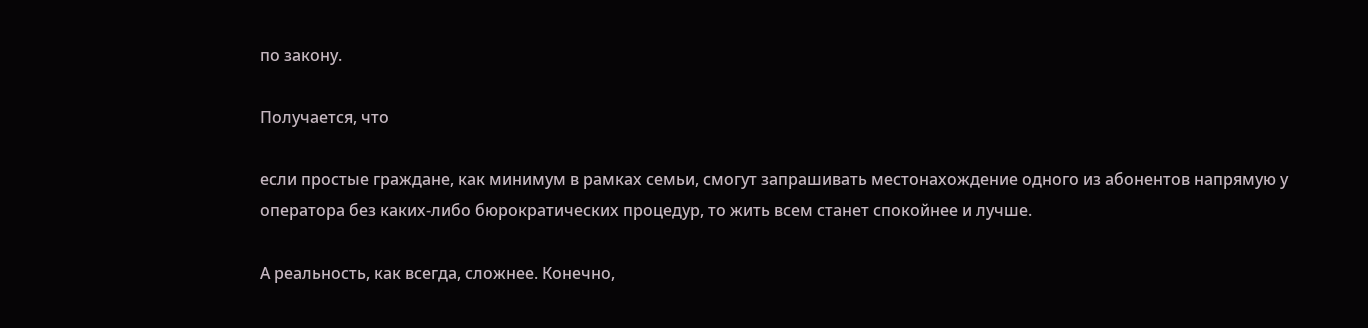по закону.

Получается, что

если простые граждане, как минимум в рамках семьи, смогут запрашивать местонахождение одного из абонентов напрямую у оператора без каких-либо бюрократических процедур, то жить всем станет спокойнее и лучше.

А реальность, как всегда, сложнее. Конечно,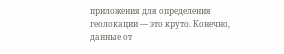приложения для определения геолокации — это круто. Конечно, данные от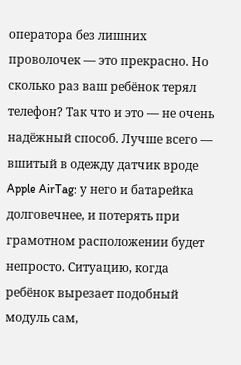оператора без лишних проволочек — это прекрасно. Но сколько раз ваш ребёнок терял телефон? Так что и это — не очень надёжный способ. Лучше всего — вшитый в одежду датчик вроде Apple AirTag: у него и батарейка долговечнее, и потерять при грамотном расположении будет непросто. Ситуацию, когда ребёнок вырезает подобный модуль сам,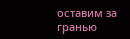оставим за гранью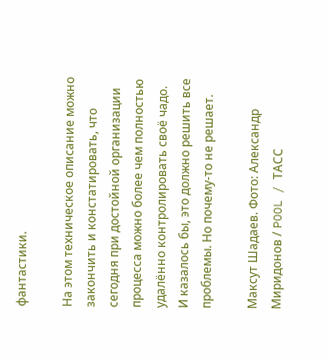фантастики.

На этом техническое описание можно закончить и констатировать, что сегодня при достойной организации процесса можно более чем полностью удалённо контролировать своё чадо. И казалось бы, это должно решить все проблемы. Но почему-то не решает.

Максут Шадаев. Фото: Александр Миридонов / POOL / ТАСС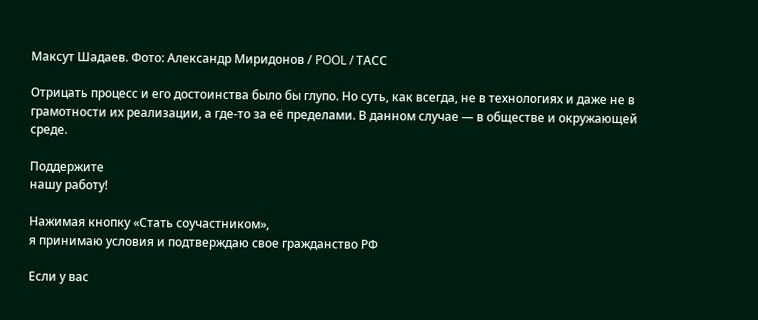Максут Шадаев. Фото: Александр Миридонов / POOL / ТАСС

Отрицать процесс и его достоинства было бы глупо. Но суть, как всегда, не в технологиях и даже не в грамотности их реализации, а где-то за её пределами. В данном случае — в обществе и окружающей среде.

Поддержите
нашу работу!

Нажимая кнопку «Стать соучастником»,
я принимаю условия и подтверждаю свое гражданство РФ

Если у вас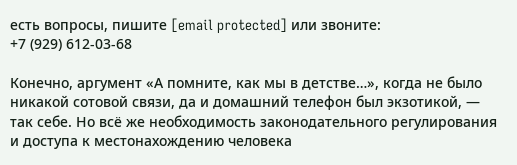есть вопросы, пишите [email protected] или звоните:
+7 (929) 612-03-68

Конечно, аргумент «А помните, как мы в детстве…», когда не было никакой сотовой связи, да и домашний телефон был экзотикой, — так себе. Но всё же необходимость законодательного регулирования и доступа к местонахождению человека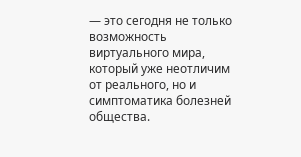— это сегодня не только возможность виртуального мира, который уже неотличим от реального, но и симптоматика болезней общества.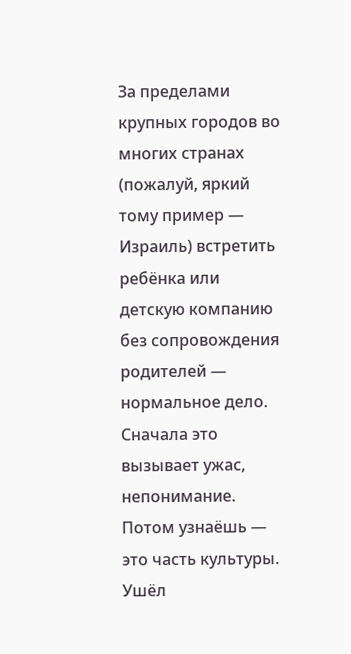За пределами крупных городов во многих странах (пожалуй, яркий тому пример — Израиль) встретить ребёнка или детскую компанию без сопровождения родителей — нормальное дело. Сначала это вызывает ужас, непонимание. Потом узнаёшь — это часть культуры. Ушёл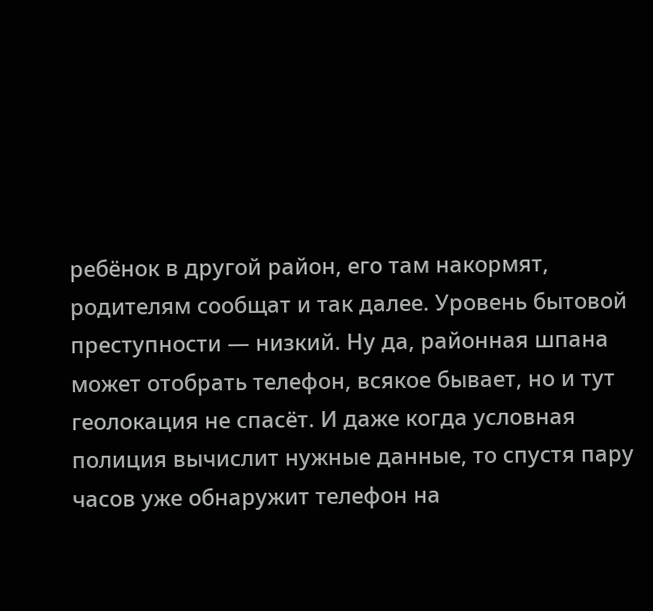ребёнок в другой район, его там накормят, родителям сообщат и так далее. Уровень бытовой преступности — низкий. Ну да, районная шпана может отобрать телефон, всякое бывает, но и тут геолокация не спасёт. И даже когда условная полиция вычислит нужные данные, то спустя пару часов уже обнаружит телефон на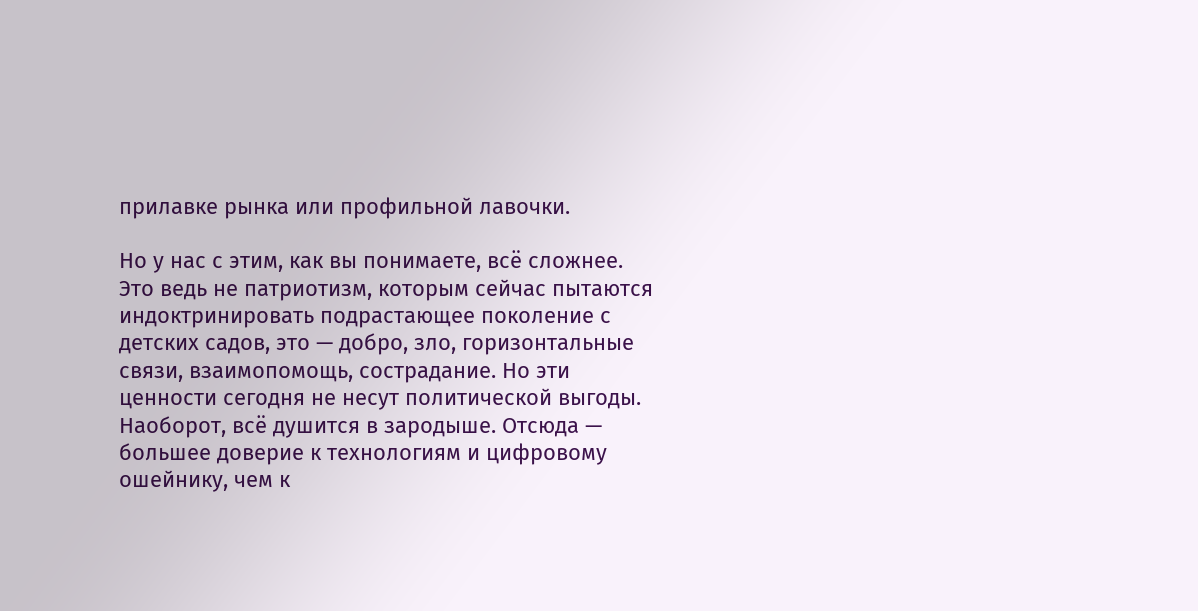прилавке рынка или профильной лавочки.

Но у нас с этим, как вы понимаете, всё сложнее. Это ведь не патриотизм, которым сейчас пытаются индоктринировать подрастающее поколение с детских садов, это — добро, зло, горизонтальные связи, взаимопомощь, сострадание. Но эти ценности сегодня не несут политической выгоды. Наоборот, всё душится в зародыше. Отсюда — большее доверие к технологиям и цифровому ошейнику, чем к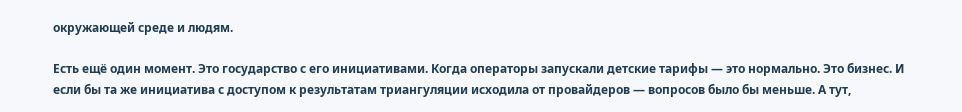окружающей среде и людям.

Есть ещё один момент. Это государство с его инициативами. Когда операторы запускали детские тарифы — это нормально. Это бизнес. И если бы та же инициатива с доступом к результатам триангуляции исходила от провайдеров — вопросов было бы меньше. А тут,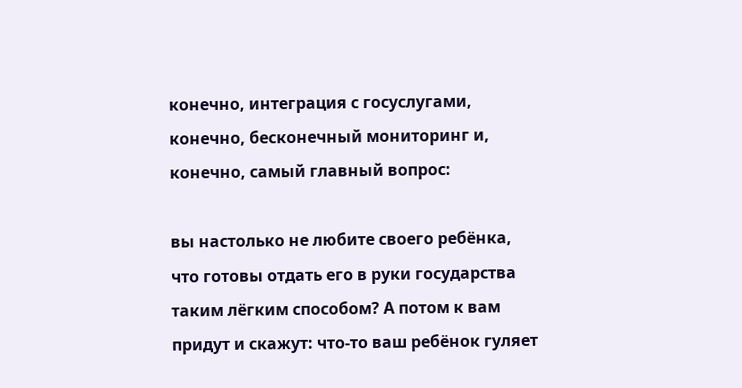конечно, интеграция с госуслугами, конечно, бесконечный мониторинг и, конечно, самый главный вопрос:

вы настолько не любите своего ребёнка, что готовы отдать его в руки государства таким лёгким способом? А потом к вам придут и скажут: что-то ваш ребёнок гуляет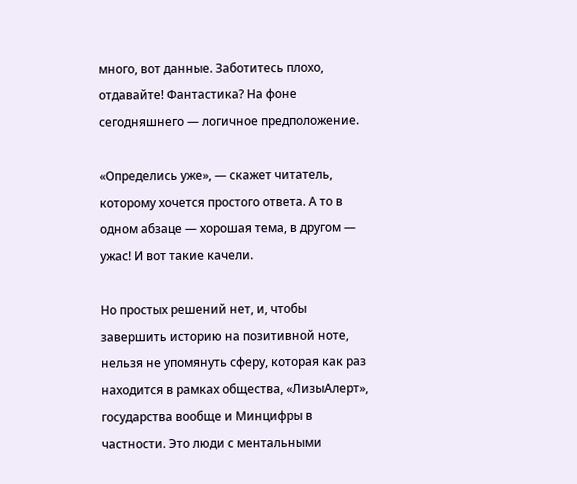много, вот данные. Заботитесь плохо, отдавайте! Фантастика? На фоне сегодняшнего — логичное предположение.

«Определись уже», — скажет читатель, которому хочется простого ответа. А то в одном абзаце — хорошая тема, в другом — ужас! И вот такие качели.

Но простых решений нет, и, чтобы завершить историю на позитивной ноте, нельзя не упомянуть сферу, которая как раз находится в рамках общества, «ЛизыАлерт», государства вообще и Минцифры в частности. Это люди с ментальными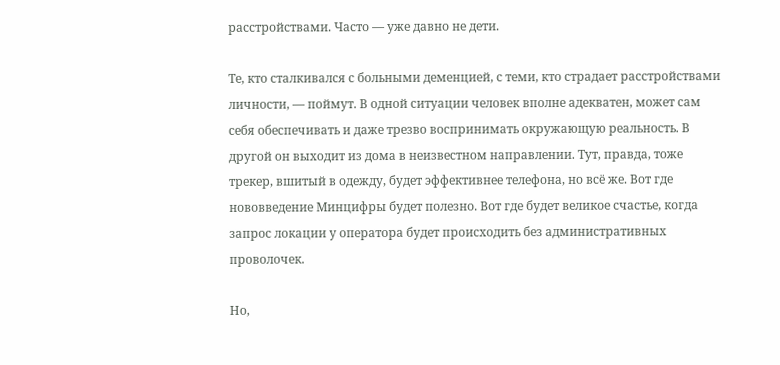расстройствами. Часто — уже давно не дети.

Те, кто сталкивался с больными деменцией, с теми, кто страдает расстройствами личности, — поймут. В одной ситуации человек вполне адекватен, может сам себя обеспечивать и даже трезво воспринимать окружающую реальность. В другой он выходит из дома в неизвестном направлении. Тут, правда, тоже трекер, вшитый в одежду, будет эффективнее телефона, но всё же. Вот где нововведение Минцифры будет полезно. Вот где будет великое счастье, когда запрос локации у оператора будет происходить без административных проволочек.

Но,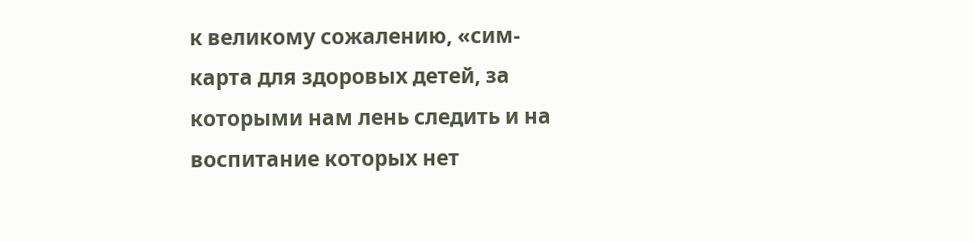к великому сожалению, «сим-карта для здоровых детей, за которыми нам лень следить и на воспитание которых нет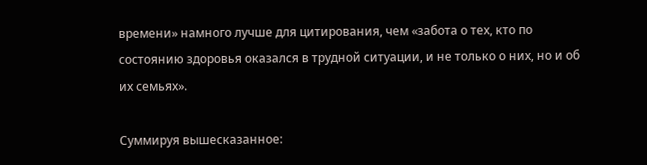времени» намного лучше для цитирования, чем «забота о тех, кто по состоянию здоровья оказался в трудной ситуации, и не только о них, но и об их семьях».

Суммируя вышесказанное: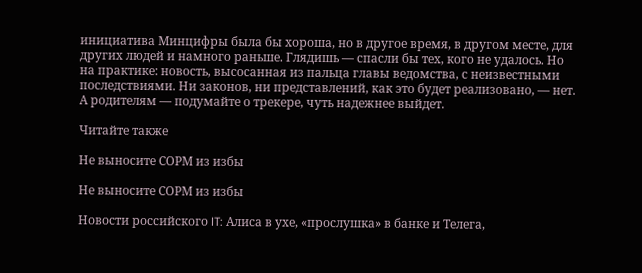инициатива Минцифры была бы хороша, но в другое время, в другом месте, для других людей и намного раньше. Глядишь — спасли бы тех, кого не удалось. Но на практике: новость, высосанная из пальца главы ведомства, с неизвестными последствиями. Ни законов, ни представлений, как это будет реализовано, — нет. А родителям — подумайте о трекере, чуть надежнее выйдет.

Читайте также

Не выносите СОРМ из избы

Не выносите СОРМ из избы

Новости российского IT: Алиса в ухе, «прослушка» в банке и Телега,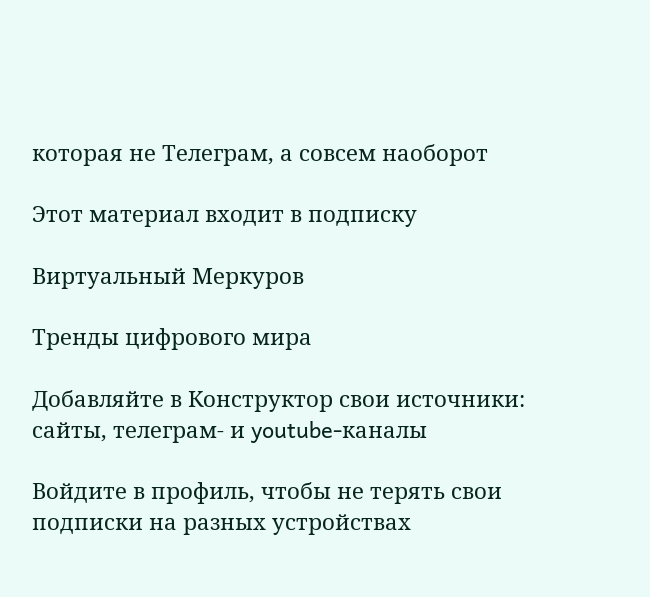которая не Телеграм, а совсем наоборот

Этот материал входит в подписку

Виртуальный Меркуров

Тренды цифрового мира

Добавляйте в Конструктор свои источники: сайты, телеграм- и youtube-каналы

Войдите в профиль, чтобы не терять свои подписки на разных устройствах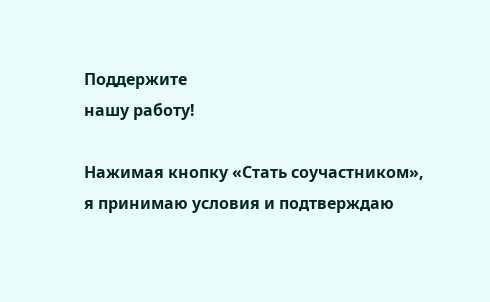Поддержите
нашу работу!

Нажимая кнопку «Стать соучастником»,
я принимаю условия и подтверждаю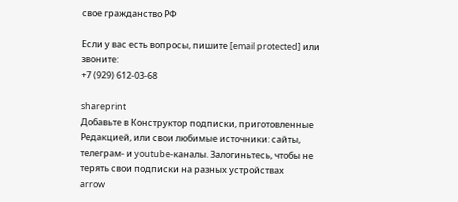свое гражданство РФ

Если у вас есть вопросы, пишите [email protected] или звоните:
+7 (929) 612-03-68

shareprint
Добавьте в Конструктор подписки, приготовленные Редакцией, или свои любимые источники: сайты, телеграм- и youtube-каналы. Залогиньтесь, чтобы не терять свои подписки на разных устройствах
arrow